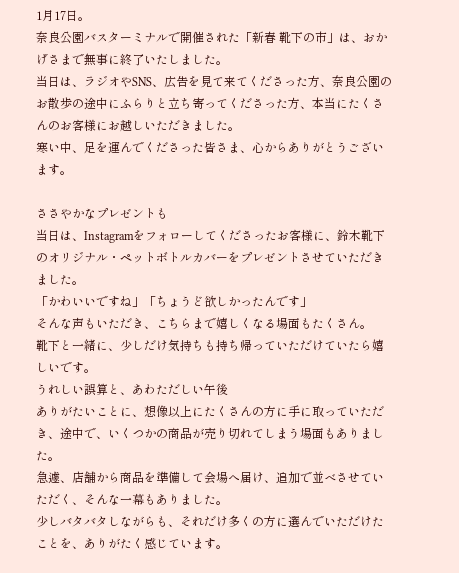1月17日。
奈良公園バスターミナルで開催された「新春 靴下の市」は、おかげさまで無事に終了いたしました。
当日は、ラジオやSNS、広告を見て来てくださった方、奈良公園のお散歩の途中にふらりと立ち寄ってくださった方、本当にたくさんのお客様にお越しいただきました。
寒い中、足を運んでくださった皆さま、心からありがとうございます。

ささやかなプレゼントも
当日は、Instagramをフォローしてくださったお客様に、鈴木靴下のオリジナル・ペットボトルカバーをプレゼントさせていただきました。
「かわいいですね」「ちょうど欲しかったんです」
そんな声もいただき、こちらまで嬉しくなる場面もたくさん。
靴下と一緒に、少しだけ気持ちも持ち帰っていただけていたら嬉しいです。
うれしい誤算と、あわただしい午後
ありがたいことに、想像以上にたくさんの方に手に取っていただき、途中で、いくつかの商品が売り切れてしまう場面もありました。
急遽、店舗から商品を準備して会場へ届け、追加で並べさせていただく、そんな一幕もありました。
少しバタバタしながらも、それだけ多くの方に選んでいただけたことを、ありがたく感じています。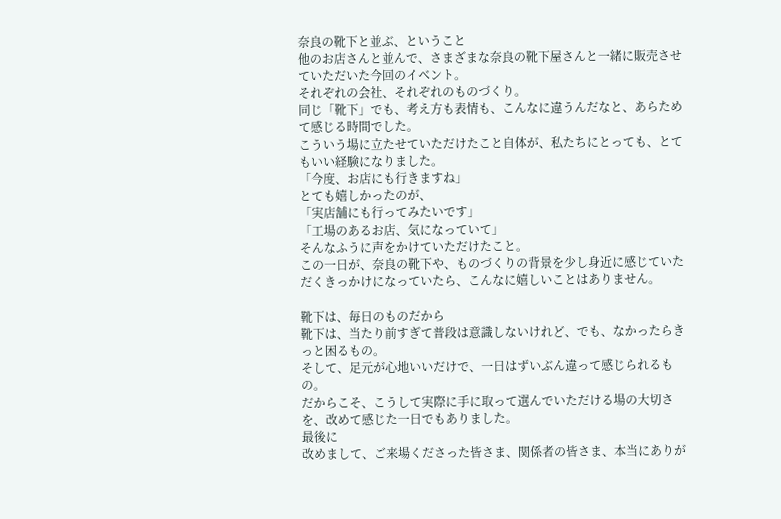奈良の靴下と並ぶ、ということ
他のお店さんと並んで、さまざまな奈良の靴下屋さんと一緒に販売させていただいた今回のイベント。
それぞれの会社、それぞれのものづくり。
同じ「靴下」でも、考え方も表情も、こんなに違うんだなと、あらためて感じる時間でした。
こういう場に立たせていただけたこと自体が、私たちにとっても、とてもいい経験になりました。
「今度、お店にも行きますね」
とても嬉しかったのが、
「実店舗にも行ってみたいです」
「工場のあるお店、気になっていて」
そんなふうに声をかけていただけたこと。
この一日が、奈良の靴下や、ものづくりの背景を少し身近に感じていただくきっかけになっていたら、こんなに嬉しいことはありません。

靴下は、毎日のものだから
靴下は、当たり前すぎて普段は意識しないけれど、でも、なかったらきっと困るもの。
そして、足元が心地いいだけで、一日はずいぶん違って感じられるもの。
だからこそ、こうして実際に手に取って選んでいただける場の大切さを、改めて感じた一日でもありました。
最後に
改めまして、ご来場くださった皆さま、関係者の皆さま、本当にありが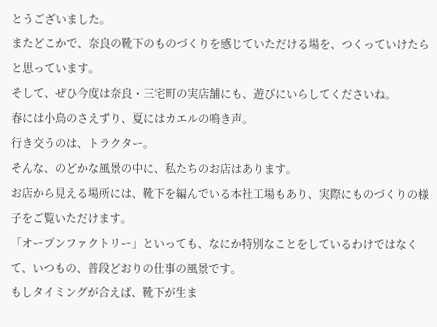とうございました。
またどこかで、奈良の靴下のものづくりを感じていただける場を、つくっていけたらと思っています。
そして、ぜひ今度は奈良・三宅町の実店舗にも、遊びにいらしてくださいね。
春には小鳥のさえずり、夏にはカエルの鳴き声。
行き交うのは、トラクター。
そんな、のどかな風景の中に、私たちのお店はあります。
お店から見える場所には、靴下を編んでいる本社工場もあり、実際にものづくりの様子をご覧いただけます。
「オープンファクトリー」といっても、なにか特別なことをしているわけではなくて、いつもの、普段どおりの仕事の風景です。
もしタイミングが合えば、靴下が生ま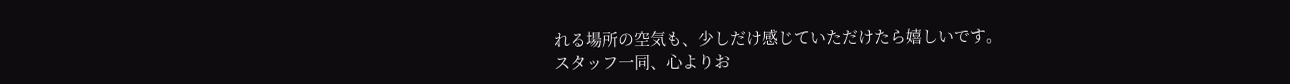れる場所の空気も、少しだけ感じていただけたら嬉しいです。
スタッフ一同、心よりお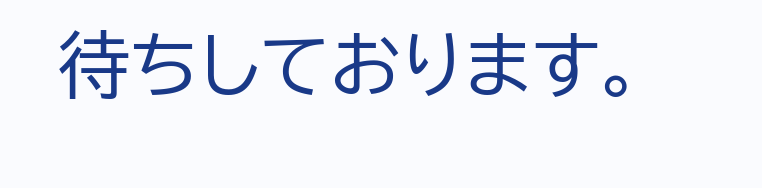待ちしております。